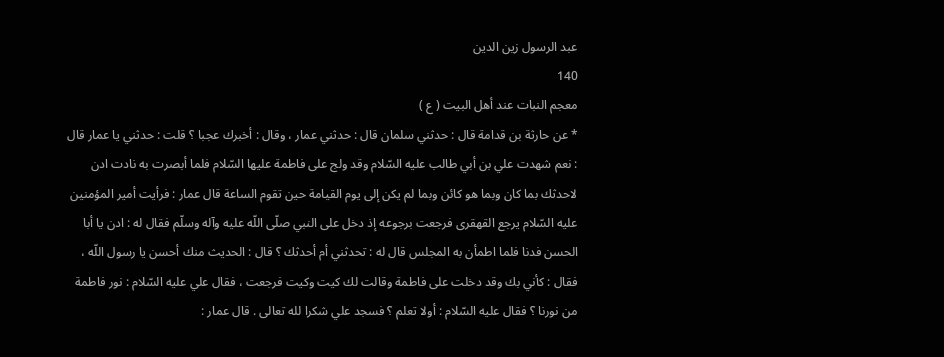عبد الرسول زين الدين
140
معجم النبات عند أهل البيت ( ع )
* عن حارثة بن قدامة قال : حدثني سلمان قال : حدثني عمار ، وقال : أخبرك عجبا ؟ قلت : حدثني يا عمار قال : نعم شهدت علي بن أبي طالب عليه السّلام وقد ولج على فاطمة عليها السّلام فلما أبصرت به نادت ادن لاحدثك بما كان وبما هو كائن وبما لم يكن إلى يوم القيامة حين تقوم الساعة قال عمار : فرأيت أمير المؤمنين عليه السّلام يرجع القهقرى فرجعت برجوعه إذ دخل على النبي صلّى اللّه عليه وآله وسلّم فقال له : ادن يا أبا الحسن فدنا فلما اطمأن به المجلس قال له : تحدثني أم أحدثك ؟ قال : الحديث منك أحسن يا رسول اللّه ، فقال : كأني بك وقد دخلت على فاطمة وقالت لك كيت وكيت فرجعت ، فقال علي عليه السّلام : نور فاطمة من نورنا ؟ فقال عليه السّلام : أولا تعلم ؟ فسجد علي شكرا لله تعالى . قال عمار :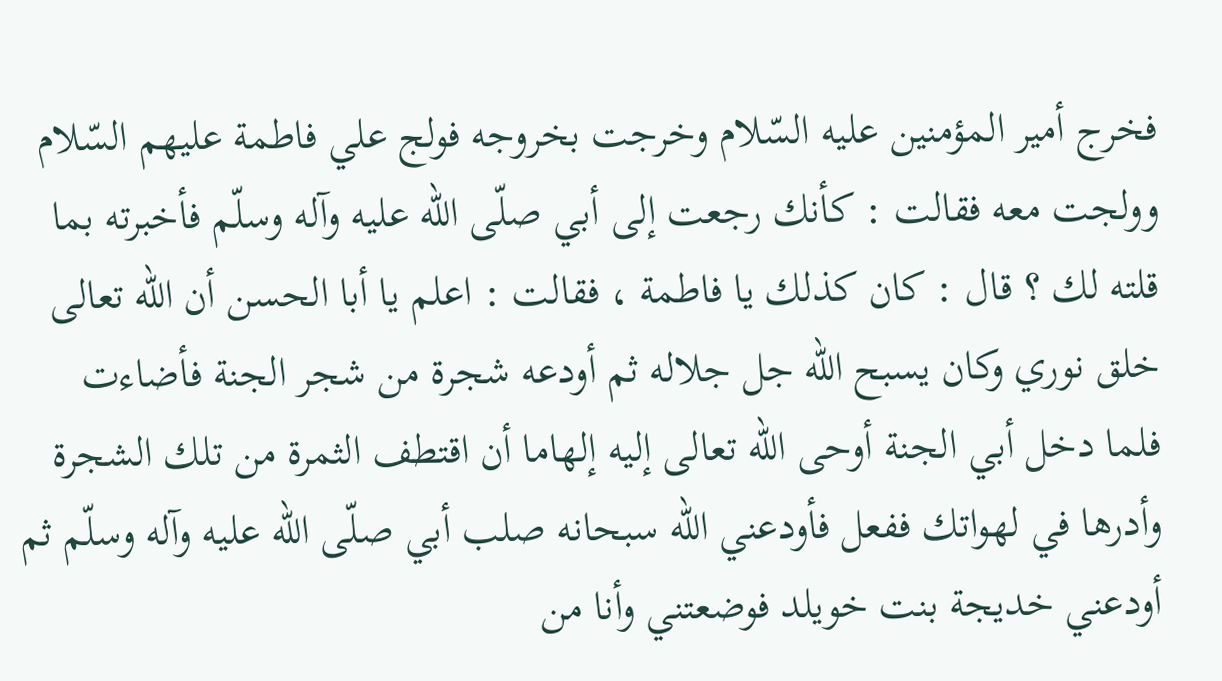فخرج أمير المؤمنين عليه السّلام وخرجت بخروجه فولج علي فاطمة عليهم السّلام وولجت معه فقالت : كأنك رجعت إلى أبي صلّى اللّه عليه وآله وسلّم فأخبرته بما قلته لك ؟ قال : كان كذلك يا فاطمة ، فقالت : اعلم يا أبا الحسن أن اللّه تعالى خلق نوري وكان يسبح اللّه جل جلاله ثم أودعه شجرة من شجر الجنة فأضاءت فلما دخل أبي الجنة أوحى اللّه تعالى إليه إلهاما أن اقتطف الثمرة من تلك الشجرة وأدرها في لهواتك ففعل فأودعني اللّه سبحانه صلب أبي صلّى اللّه عليه وآله وسلّم ثم أودعني خديجة بنت خويلد فوضعتني وأنا من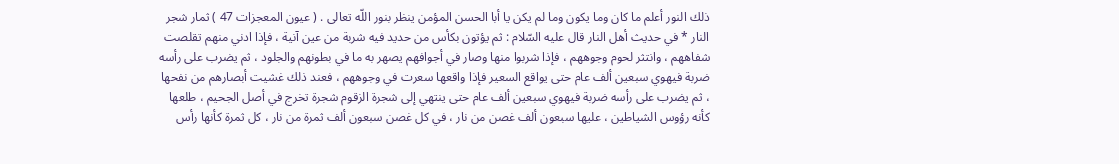ذلك النور أعلم ما كان وما يكون وما لم يكن يا أبا الحسن المؤمن ينظر بنور اللّه تعالى . ( عيون المعجزات 47 ) ثمار شجر النار * في حديث أهل النار قال عليه السّلام : ثم يؤتون بكأس من حديد فيه شربة من عين آنية ، فإذا ادني منهم تقلصت شفاههم ، وانتثر لحوم وجوههم ، فإذا شربوا منها وصار في أجوافهم يصهر به ما في بطونهم والجلود ، ثم يضرب على رأسه ضربة فيهوي سبعين ألف عام حتى يواقع السعير فإذا واقعها سعرت في وجوههم ، فعند ذلك غشيت أبصارهم من نفحها ، ثم يضرب على رأسه ضربة فيهوي سبعين ألف عام حتى ينتهي إلى شجرة الزقوم شجرة تخرج في أصل الجحيم ، طلعها كأنه رؤوس الشياطين ، عليها سبعون ألف غصن من نار ، في كل غصن سبعون ألف ثمرة من نار ، كل ثمرة كأنها رأس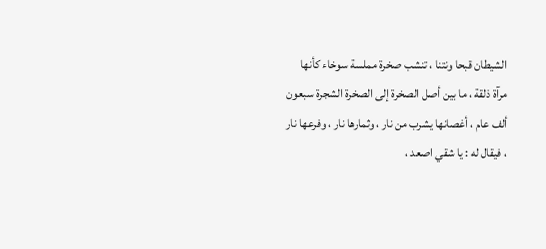الشيطان قبحا ونتنا ، تنشب صخرة مملسة سوخاء كأنها مرآة ذلقة ، ما بين أصل الصخرة إلى الصخرة الشجرة سبعون ألف عام ، أغصانها يشرب من نار ، وثمارها نار ، وفرعها نار ، فيقال له : يا شقي اصعد ،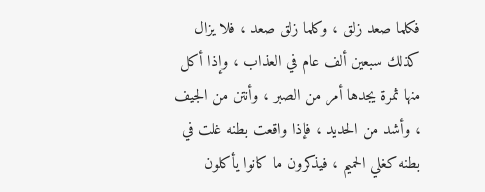فكلما صعد زلق ، وكلما زلق صعد ، فلا يزال كذلك سبعين ألف عام في العذاب ، وإذا أكل منها ثمرة يجدها أمر من الصبر ، وأنتن من الجيف ، وأشد من الحديد ، فإذا واقعت بطنه غلت في بطنه كغلي الحميم ، فيذكرون ما كانوا يأكلون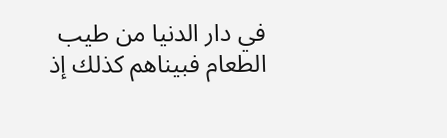في دار الدنيا من طيب الطعام فبيناهم كذلك إذ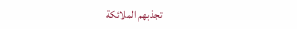تجذبهم الملائكة